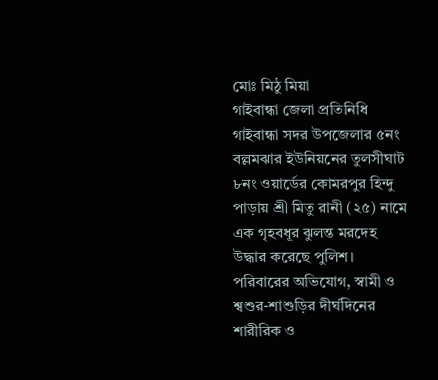মোঃ মিঠু মিয়া
গাইবান্ধা জেলা প্রতিনিধি
গাইবান্ধা সদর উপজেলার ৫নং বল্লমঝার ইউনিয়নের তুলসীঘাট ৮নং ওয়ার্ডের কোমরপুর হিন্দু পাড়ায় শ্রী মিতু রানী (২৫) নামে এক গৃহবধূর ঝুলন্ত মরদেহ উদ্ধার করেছে পুলিশ। পরিবারের অভিযোগ, স্বামী ও শ্বশুর-শাশুড়ির দীর্ঘদিনের শারীরিক ও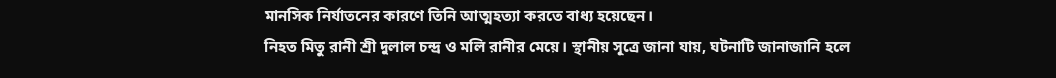মানসিক নির্যাতনের কারণে তিনি আত্মহত্যা করতে বাধ্য হয়েছেন।
নিহত মিতু রানী শ্রী দুলাল চন্দ্র ও মলি রানীর মেয়ে। স্থানীয় সূত্রে জানা যায়, ঘটনাটি জানাজানি হলে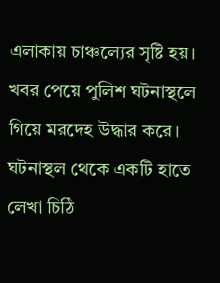এলাকায় চাঞ্চল্যের সৃষ্টি হয়। খবর পেয়ে পুলিশ ঘটনাস্থলে গিয়ে মরদেহ উদ্ধার করে।
ঘটনাস্থল থেকে একটি হাতে লেখা চিঠি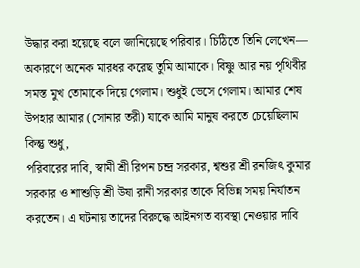উদ্ধার করা হয়েছে বলে জানিয়েছে পরিবার। চিঠিতে তিনি লেখেন—
অকারণে অনেক মারধর করেছ তুমি আমাকে। বিষ্ণু আর নয় পৃথিবীর সমস্ত মুখ তোমাকে দিয়ে গেলাম। শুধুই ভেসে গেলাম। আমার শেষ উপহার আমার (সোনার তরী) যাকে আমি মানুষ করতে চেয়েছিলাম কিন্তু শুধু,
পরিবারের দাবি, স্বামী শ্রী রিপন চন্দ্র সরকার, শ্বশুর শ্রী রনজিৎ কুমার সরকার ও শাশুড়ি শ্রী উষা রানী সরকার তাকে বিভিন্ন সময় নির্যাতন করতেন। এ ঘটনায় তাদের বিরুদ্ধে আইনগত ব্যবস্থা নেওয়ার দাবি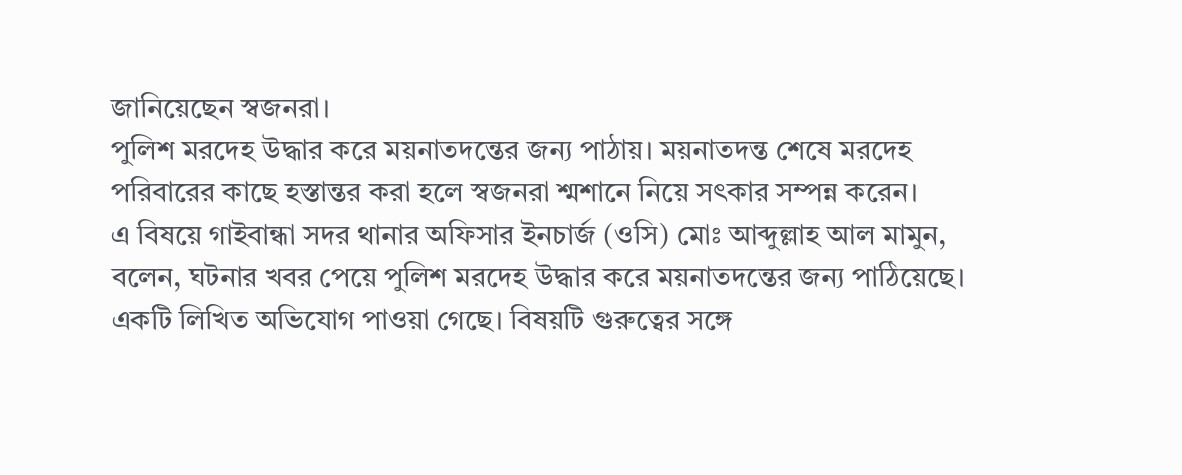জানিয়েছেন স্বজনরা।
পুলিশ মরদেহ উদ্ধার করে ময়নাতদন্তের জন্য পাঠায়। ময়নাতদন্ত শেষে মরদেহ পরিবারের কাছে হস্তান্তর করা হলে স্বজনরা শ্মশানে নিয়ে সৎকার সম্পন্ন করেন।
এ বিষয়ে গাইবান্ধা সদর থানার অফিসার ইনচার্জ (ওসি) মোঃ আব্দুল্লাহ আল মামুন, বলেন, ঘটনার খবর পেয়ে পুলিশ মরদেহ উদ্ধার করে ময়নাতদন্তের জন্য পাঠিয়েছে। একটি লিখিত অভিযোগ পাওয়া গেছে। বিষয়টি গুরুত্বের সঙ্গে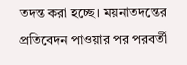তদন্ত করা হচ্ছে। ময়নাতদন্তের প্রতিবেদন পাওয়ার পর পরবর্তী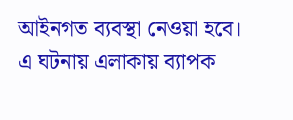আইনগত ব্যবস্থা নেওয়া হবে।
এ ঘটনায় এলাকায় ব্যাপক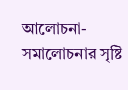আলোচনা-সমালোচনার সৃষ্টি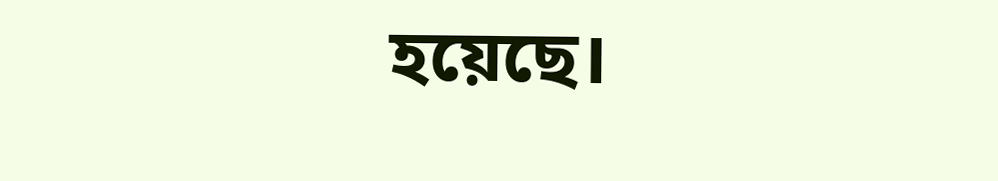হয়েছে।